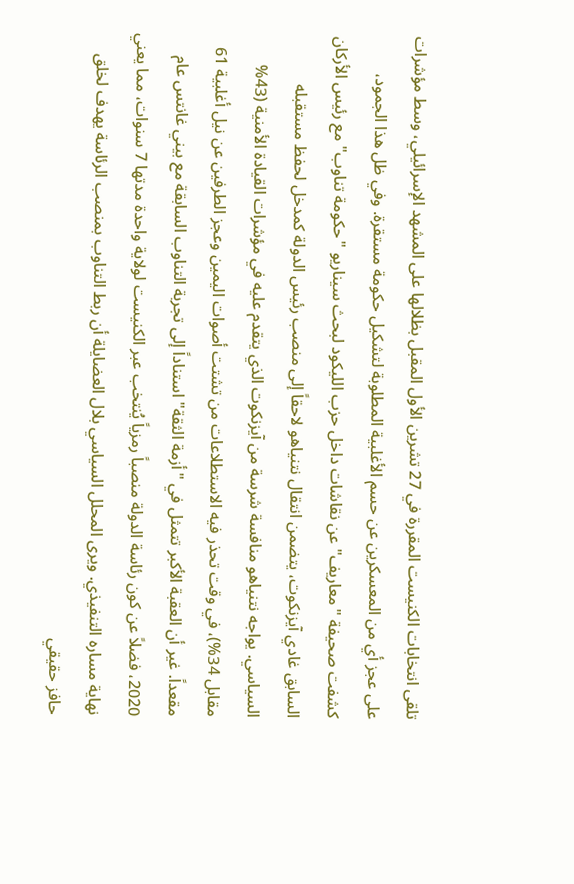تلقى انتخابات الكنيست المقررة في 27 تشرين الأول المقبل بظلالها على المشهد الإسرائيلي، وسط مؤشرات على عجز أي من المعسكرين عن حسم الأغلبية المطلوبة لتشكيل حكومة مستقرة. وفي ظل هذا الجمود، كشفت صحيفة "معاريف" عن نقاشات داخل حزب الليكود لبحث سيناريو "حكومة تناوب" مع رئيس الأركان السابق غادي آيزنكوت، يتضمن انتقال نتنياهو لاحقاً إلى منصب رئيس الدولة كمدخل لحفظ مستقبله السياسي. يواجه نتنياهو منافسة شرسة من آيزنكوت الذي يتقدم عليه في مؤشرات القيادة الأمنية (43% مقابل 34%)، في وقت تحذر فيه الاستطلاعات من تشتت أصوات اليمين وعجز الطرفين عن نيل أغلبية 61 مقعداً. غير أن العقبة الأكبر تتمثل في "أزمة الثقة" استناداً إلى تجربة التناوب السابقة مع بيني غانتس عام 2020، فضلاً عن كون رئاسة الدولة منصباً رمزياً يُنتخب عبر الكنيست لولاية واحدة مدتها 7 سنوات، مما يعني نهاية مساره التنفيذي. ويرى المحلل السياسي بلال العضايلة أن ربط التناوب بمنصب الرئاسة يهدف لخلق حافز حقيقي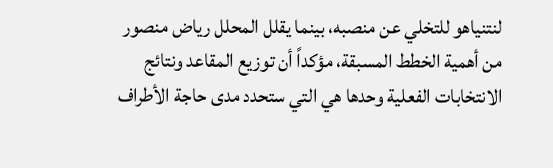لنتنياهو للتخلي عن منصبه، بينما يقلل المحلل رياض منصور من أهمية الخطط المسبقة، مؤكداً أن توزيع المقاعد ونتائج الانتخابات الفعلية وحدها هي التي ستحدد مدى حاجة الأطراف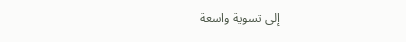إلى تسوية واسعة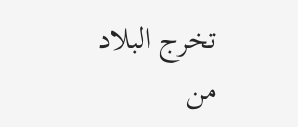تخرج البلاد من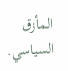المأزق السياسي.